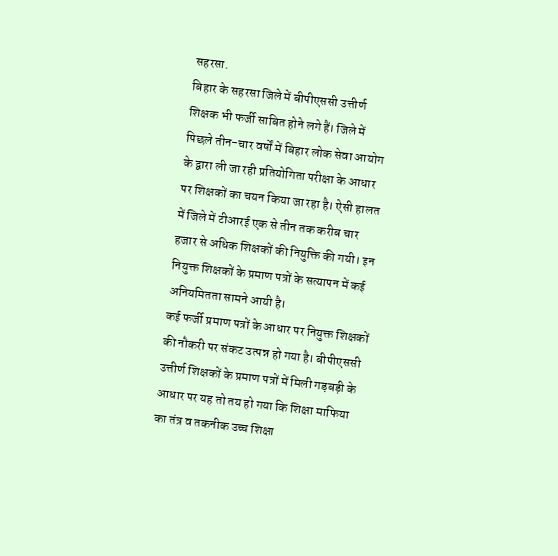सहरसा.
बिहार के सहरसा जिले में बीपीएससी उत्तीर्ण शिक्षक भी फर्जी साबित होने लगे हैं। जिले में पिछले तीन-चार वर्षों में बिहार लोक सेवा आयोग के द्वारा ली जा रही प्रतियोगिता परीक्षा के आधार पर शिक्षकों का चयन किया जा रहा है। ऐसी हालत में जिले में टीआरई एक से तीन तक करीब चार हजार से अधिक शिक्षकों की नियुक्ति की गयी। इन नियुक्त शिक्षकों के प्रमाण पत्रों के सत्यापन में कई अनियमितता सामने आयी है।
कई फर्जी प्रमाण पत्रों के आधार पर नियुक्त शिक्षकों की नौकरी पर संकट उत्पन्न हो गया है। बीपीएससी उत्तीर्ण शिक्षकों के प्रमाण पत्रों में मिली गड़बड़ी के आधार पर यह तो तय हो गया कि शिक्षा माफिया का तंत्र व तकनीक उच्च शिक्षा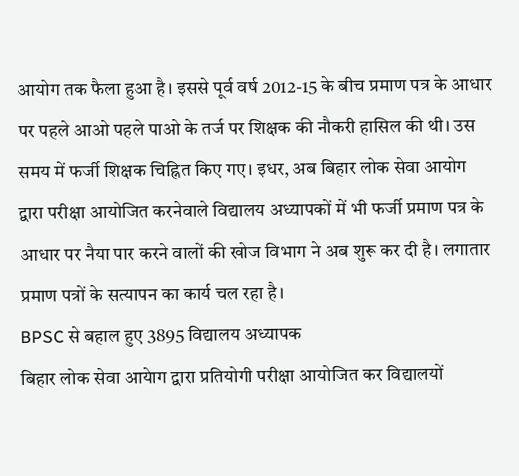आयोग तक फैला हुआ है। इससे पूर्व वर्ष 2012-15 के बीच प्रमाण पत्र के आधार पर पहले आओ पहले पाओ के तर्ज पर शिक्षक की नौकरी हासिल की थी। उस समय में फर्जी शिक्षक चिह्नित किए गए। इधर, अब बिहार लोक सेवा आयोग द्वारा परीक्षा आयोजित करनेवाले विद्यालय अध्यापकों में भी फर्जी प्रमाण पत्र के आधार पर नैया पार करने वालों की खोज विभाग ने अब शुरू कर दी है। लगातार प्रमाण पत्रों के सत्यापन का कार्य चल रहा है।
BPSC से बहाल हुए 3895 विद्यालय अध्यापक
बिहार लोक सेवा आयेाग द्वारा प्रतियोगी परीक्षा आयोजित कर विद्यालयों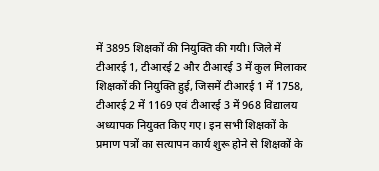में 3895 शिक्षकों की नियुक्ति की गयी। जिले में टीआरई 1, टीआरई 2 और टीआरई 3 में कुल मिलाकर शिक्षकों की नियुक्ति हुई, जिसमें टीआरई 1 में 1758, टीआरई 2 में 1169 एवं टीआरई 3 में 968 विद्यालय अध्यापक नियुक्त किए गए। इन सभी शिक्षकों के प्रमाण पत्रों का सत्यापन कार्य शुरू होने से शिक्षकों के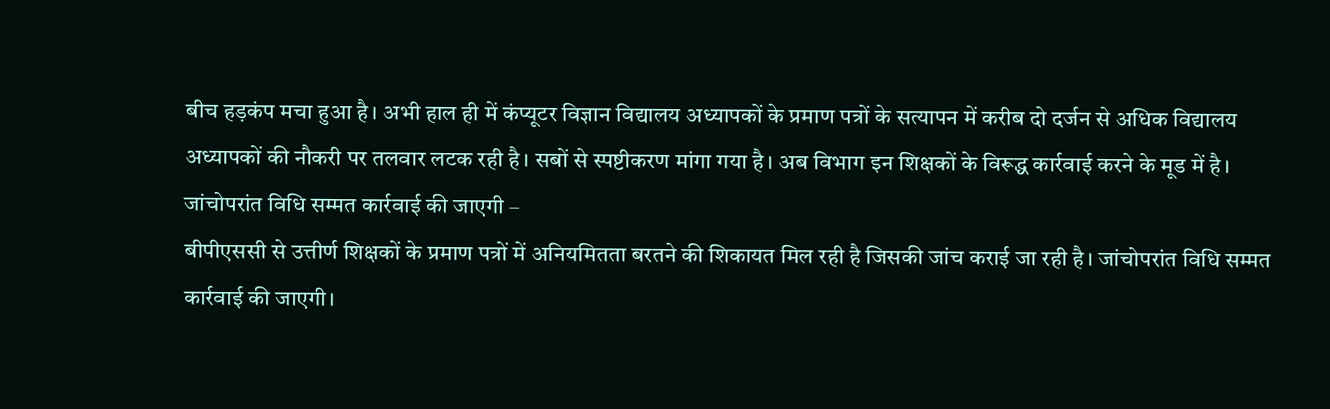बीच हड़कंप मचा हुआ है। अभी हाल ही में कंप्यूटर विज्ञान विद्यालय अध्यापकों के प्रमाण पत्रों के सत्यापन में करीब दो दर्जन से अधिक विद्यालय अध्यापकों की नौकरी पर तलवार लटक रही है। सबों से स्पष्टीकरण मांगा गया है। अब विभाग इन शिक्षकों के विरूद्ध कार्रवाई करने के मूड में है।
जांचोपरांत विधि सम्मत कार्रवाई की जाएगी –
बीपीएससी से उत्तीर्ण शिक्षकों के प्रमाण पत्रों में अनियमितता बरतने की शिकायत मिल रही है जिसकी जांच कराई जा रही है। जांचोपरांत विधि सम्मत कार्रवाई की जाएगी।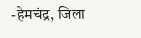-हेमचंद्र, जिला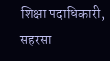शिक्षा पदाधिकारी, सहरसा